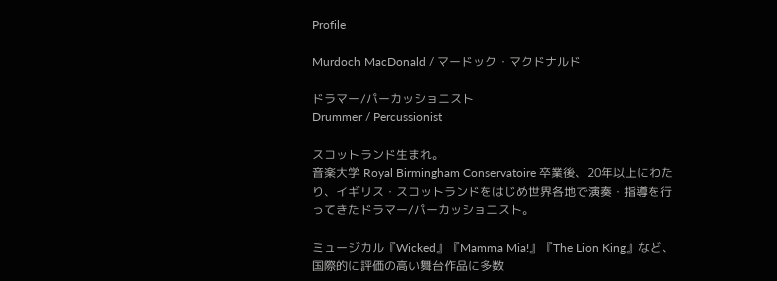Profile

Murdoch MacDonald / マードック・マクドナルド

ドラマー/パーカッショニスト
Drummer / Percussionist

スコットランド生まれ。
音楽大学 Royal Birmingham Conservatoire 卒業後、20年以上にわたり、イギリス・スコットランドをはじめ世界各地で演奏・指導を行ってきたドラマー/パーカッショニスト。

ミュージカル『Wicked』『Mamma Mia!』『The Lion King』など、国際的に評価の高い舞台作品に多数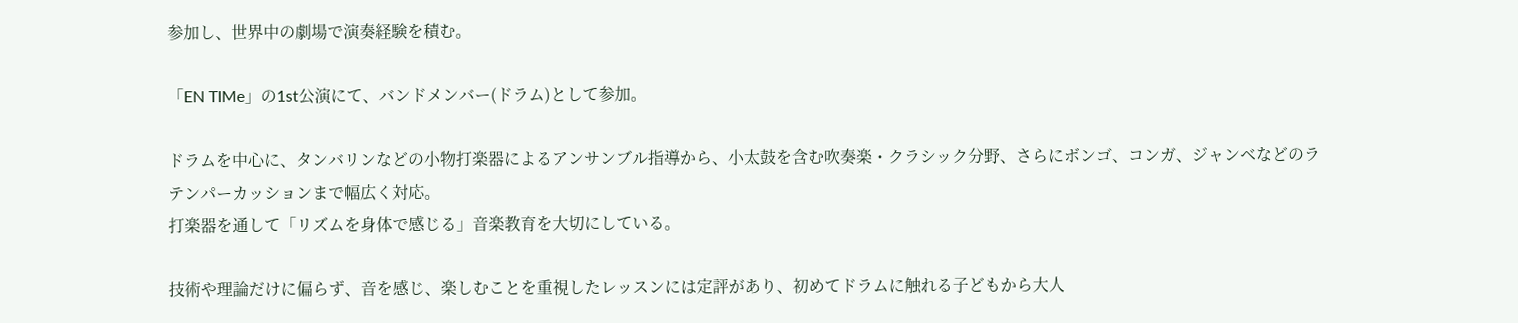参加し、世界中の劇場で演奏経験を積む。

「EN TIMe」の1st公演にて、バンドメンバー(ドラム)として参加。

ドラムを中心に、タンバリンなどの小物打楽器によるアンサンブル指導から、小太鼓を含む吹奏楽・クラシック分野、さらにボンゴ、コンガ、ジャンベなどのラテンパーカッションまで幅広く対応。
打楽器を通して「リズムを身体で感じる」音楽教育を大切にしている。

技術や理論だけに偏らず、音を感じ、楽しむことを重視したレッスンには定評があり、初めてドラムに触れる子どもから大人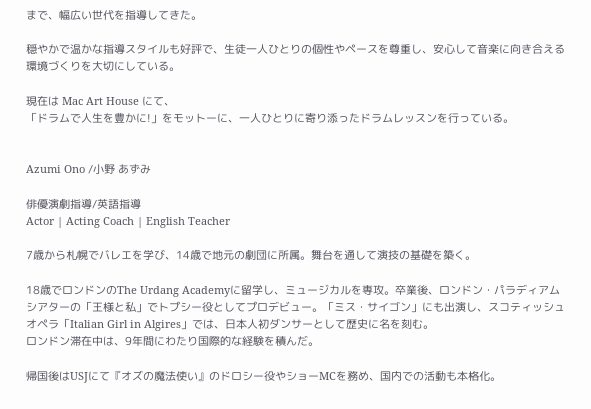まで、幅広い世代を指導してきた。

穏やかで温かな指導スタイルも好評で、生徒一人ひとりの個性やペースを尊重し、安心して音楽に向き合える環境づくりを大切にしている。

現在は Mac Art House にて、
「ドラムで人生を豊かに!」をモットーに、一人ひとりに寄り添ったドラムレッスンを行っている。


Azumi Ono /小野 あずみ

俳優演劇指導/英語指導
Actor | Acting Coach | English Teacher

7歳から札幌でバレエを学び、14歳で地元の劇団に所属。舞台を通して演技の基礎を築く。

18歳でロンドンのThe Urdang Academyに留学し、ミュージカルを専攻。卒業後、ロンドン・パラディアムシアターの「王様と私」でトプシー役としてプロデビュー。「ミス・サイゴン」にも出演し、スコティッシュオペラ「Italian Girl in Algires」では、日本人初ダンサーとして歴史に名を刻む。
ロンドン滞在中は、9年間にわたり国際的な経験を積んだ。

帰国後はUSJにて『オズの魔法使い』のドロシー役やショーMCを務め、国内での活動も本格化。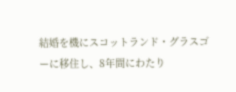結婚を機にスコットランド・グラスゴーに移住し、8年間にわたり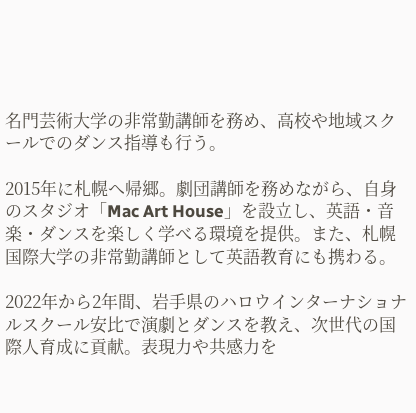名門芸術大学の非常勤講師を務め、高校や地域スクールでのダンス指導も行う。

2015年に札幌へ帰郷。劇団講師を務めながら、自身のスタジオ「Mac Art House」を設立し、英語・音楽・ダンスを楽しく学べる環境を提供。また、札幌国際大学の非常勤講師として英語教育にも携わる。

2022年から2年間、岩手県のハロウインターナショナルスクール安比で演劇とダンスを教え、次世代の国際人育成に貢献。表現力や共感力を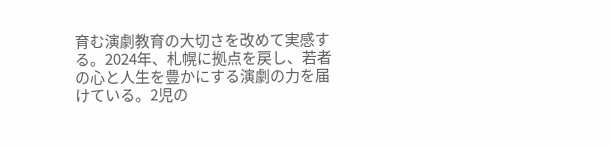育む演劇教育の大切さを改めて実感する。2024年、札幌に拠点を戻し、若者の心と人生を豊かにする演劇の力を届けている。2児の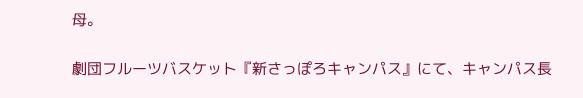母。

劇団フルーツバスケット『新さっぽろキャンパス』にて、キャンパス長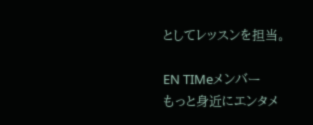としてレッスンを担当。

EN TIMeメンバー
もっと身近にエンタメ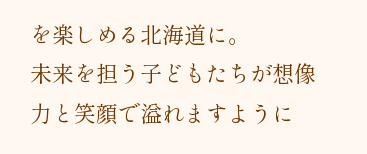を楽しめる北海道に。
未来を担う子どもたちが想像力と笑顔で溢れますように